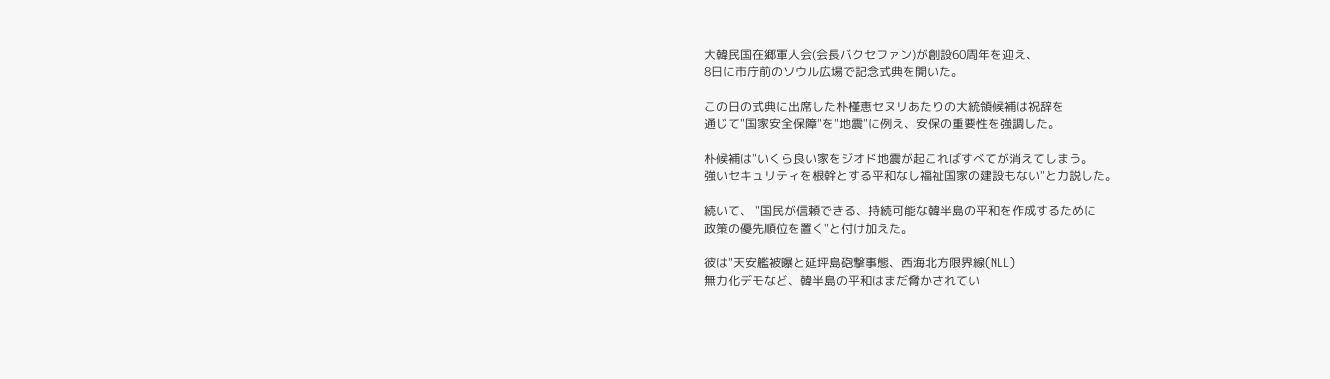大韓民国在郷軍人会(会長バクセファン)が創設60周年を迎え、
8日に市庁前のソウル広場で記念式典を開いた。

この日の式典に出席した朴槿恵セヌリあたりの大統領候補は祝辞を
通じて"国家安全保障"を"地震"に例え、安保の重要性を強調した。

朴候補は"いくら良い家をジオド地震が起こればすべてが消えてしまう。
強いセキュリティを根幹とする平和なし福祉国家の建設もない"と力説した。

続いて、 "国民が信頼できる、持続可能な韓半島の平和を作成するために
政策の優先順位を置く"と付け加えた。

彼は"天安艦被曝と延坪島砲撃事態、西海北方限界線(NLL)
無力化デモなど、韓半島の平和はまだ脅かされてい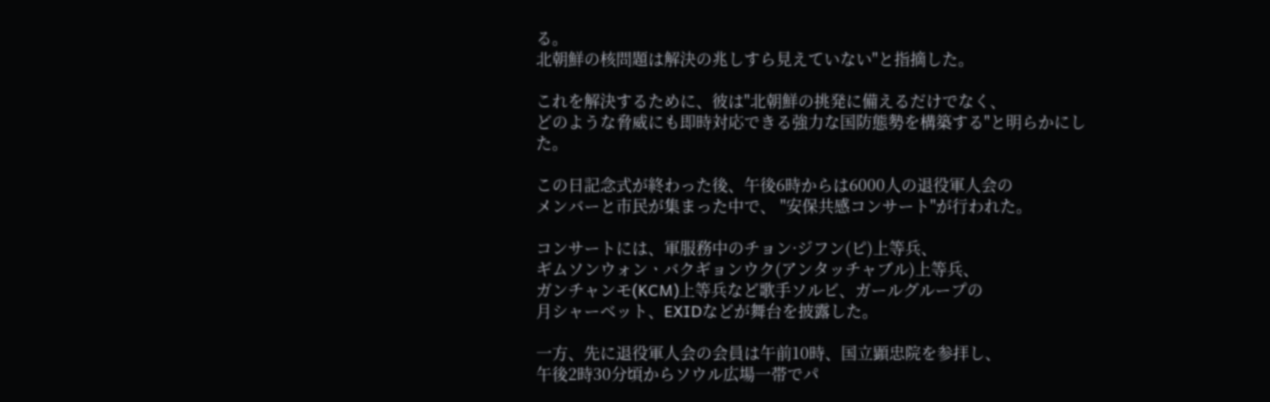る。
北朝鮮の核問題は解決の兆しすら見えていない"と指摘した。

これを解決するために、彼は"北朝鮮の挑発に備えるだけでなく、
どのような脅威にも即時対応できる強力な国防態勢を構築する"と明らかにした。

この日記念式が終わった後、午後6時からは6000人の退役軍人会の
メンバーと市民が集まった中で、 "安保共感コンサート"が行われた。

コンサートには、軍服務中のチョン·ジフン(ピ)上等兵、
ギムソンウォンㆍバクギョンウク(アンタッチャブル)上等兵、
ガンチャンモ(KCM)上等兵など歌手ソルビ、ガールグループの
月シャーベット、EXIDなどが舞台を披露した。

一方、先に退役軍人会の会員は午前10時、国立顕忠院を参拝し、
午後2時30分頃からソウル広場一帯でパ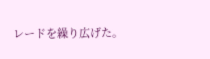レードを繰り広げた。